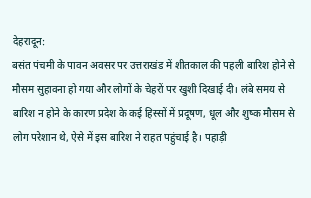देहरादून:
बसंत पंचमी के पावन अवसर पर उत्तराखंड में शीतकाल की पहली बारिश होने से मौसम सुहावना हो गया और लोगों के चेहरों पर खुशी दिखाई दी। लंबे समय से बारिश न होने के कारण प्रदेश के कई हिस्सों में प्रदूषण, धूल और शुष्क मौसम से लोग परेशान थे, ऐसे में इस बारिश ने राहत पहुंचाई है। पहाड़ी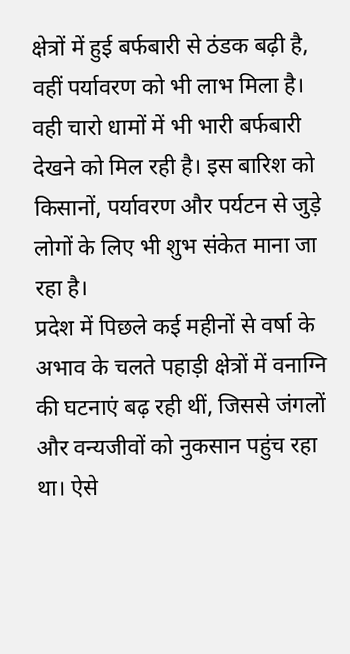क्षेत्रों में हुई बर्फबारी से ठंडक बढ़ी है, वहीं पर्यावरण को भी लाभ मिला है। वही चारो धामों में भी भारी बर्फबारी देखने को मिल रही है। इस बारिश को किसानों, पर्यावरण और पर्यटन से जुड़े लोगों के लिए भी शुभ संकेत माना जा रहा है।
प्रदेश में पिछले कई महीनों से वर्षा के अभाव के चलते पहाड़ी क्षेत्रों में वनाग्नि की घटनाएं बढ़ रही थीं, जिससे जंगलों और वन्यजीवों को नुकसान पहुंच रहा था। ऐसे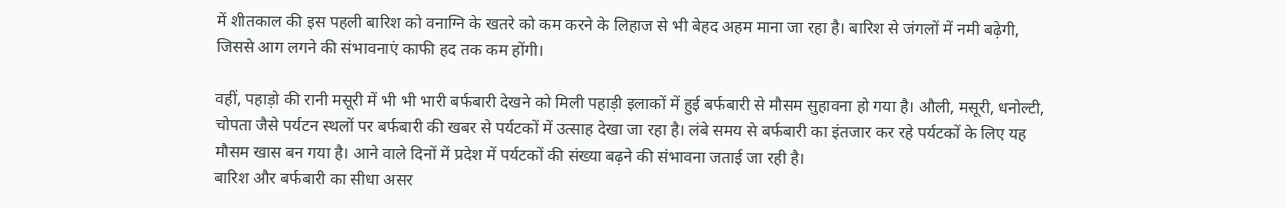में शीतकाल की इस पहली बारिश को वनाग्नि के खतरे को कम करने के लिहाज से भी बेहद अहम माना जा रहा है। बारिश से जंगलों में नमी बढ़ेगी, जिससे आग लगने की संभावनाएं काफी हद तक कम होंगी।

वहीं, पहाड़ो की रानी मसूरी में भी भी भारी बर्फबारी देखने को मिली पहाड़ी इलाकों में हुई बर्फबारी से मौसम सुहावना हो गया है। औली, मसूरी, धनोल्टी, चोपता जैसे पर्यटन स्थलों पर बर्फबारी की खबर से पर्यटकों में उत्साह देखा जा रहा है। लंबे समय से बर्फबारी का इंतजार कर रहे पर्यटकों के लिए यह मौसम खास बन गया है। आने वाले दिनों में प्रदेश में पर्यटकों की संख्या बढ़ने की संभावना जताई जा रही है।
बारिश और बर्फबारी का सीधा असर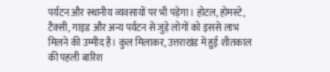पर्यटन और स्थानीय व्यवसायों पर भी पड़ेगा। होटल, होमस्टे, टैक्सी, गाइड और अन्य पर्यटन से जुड़े लोगों को इससे लाभ मिलने की उम्मीद है। कुल मिलाकर, उत्तराखंड में हुई शीतकाल की पहली बारिश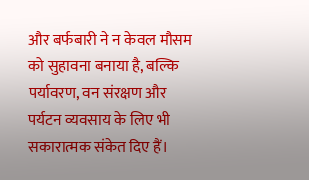और बर्फबारी ने न केवल मौसम को सुहावना बनाया है, बल्कि पर्यावरण, वन संरक्षण और पर्यटन व्यवसाय के लिए भी सकारात्मक संकेत दिए हैं।